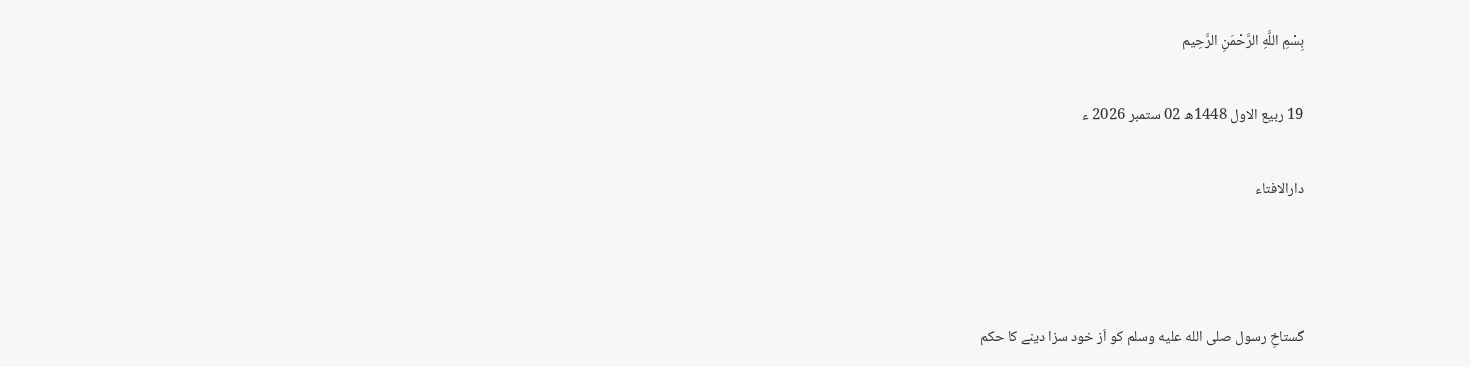بِسْمِ اللَّهِ الرَّحْمَنِ الرَّحِيم

19 ربیع الاول 1448ھ 02 ستمبر 2026 ء

دارالافتاء



گستاخِ رسول صلى الله عليه وسلم کو اَز خود سزا دینے کا حکم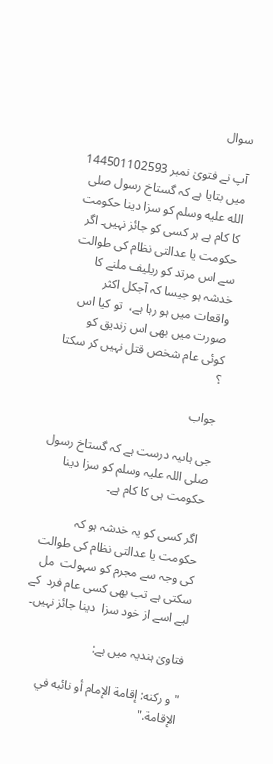سوال

آپ نے فتویٰ نمبر 144501102593 میں بتایا ہے کہ گستاخ رسول صلى الله عليه وسلم کو سزا دینا حکومت کا کام ہے ہر کسی کو جائز نہیں۔ اگر حکومت یا عدالتی نظام کی طوالت سے اس مرتد کو ریلیف ملنے کا خدشہ ہو جیسا کہ آجکل اکثر واقعات میں ہو رہا ہے،  تو کیا اس صورت میں بھی اس زندیق کو کوئی عام شخص قتل نہیں کر سکتا ؟

جواب

جی ہاںیہ درست ہے کہ گستاخ رسول  صلی اللہ علیہ وسلم کو سزا دینا حکومت ہی کا کام ہے۔

 اگر کسی کو یہ خدشہ ہو کہ حکومت یا عدالتی نظام کی طوالت کی وجہ سے مجرم کو سہولت  مل سکتی ہے تب بھی کسی عام فرد  کے لیے اسے از خود سزا  دینا جائز نہیں۔

فتاویٰ ہندیہ میں ہے:

"و ركنه: إقامة الإمام أو نائبه في الإقامة."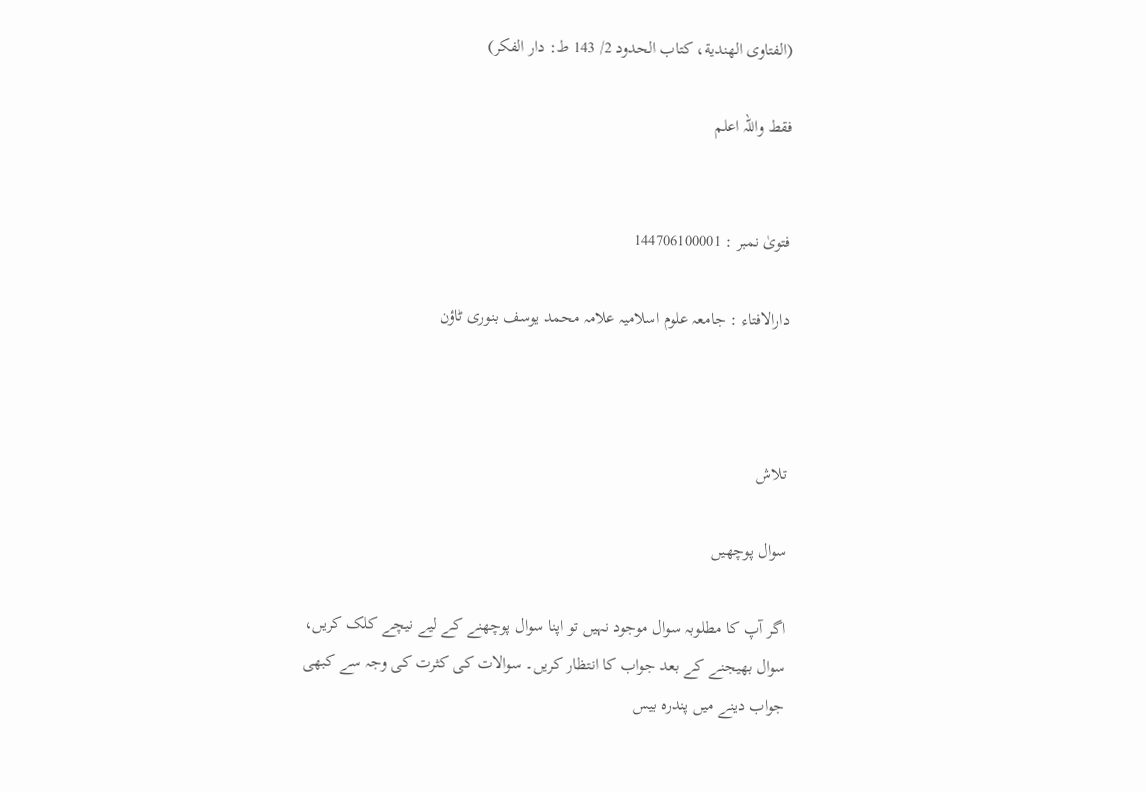(الفتاوى الهندية، كتاب الحدود 2/ 143 ط: دار الفكر)

فقط واللہ اعلم


فتویٰ نمبر : 144706100001

دارالافتاء : جامعہ علوم اسلامیہ علامہ محمد یوسف بنوری ٹاؤن



تلاش

سوال پوچھیں

اگر آپ کا مطلوبہ سوال موجود نہیں تو اپنا سوال پوچھنے کے لیے نیچے کلک کریں، سوال بھیجنے کے بعد جواب کا انتظار کریں۔ سوالات کی کثرت کی وجہ سے کبھی جواب دینے میں پندرہ بیس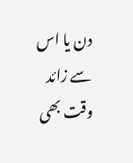دن یا اس سے زائد وقت بھی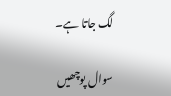لگ جاتا ہے۔

سوال پوچھیں